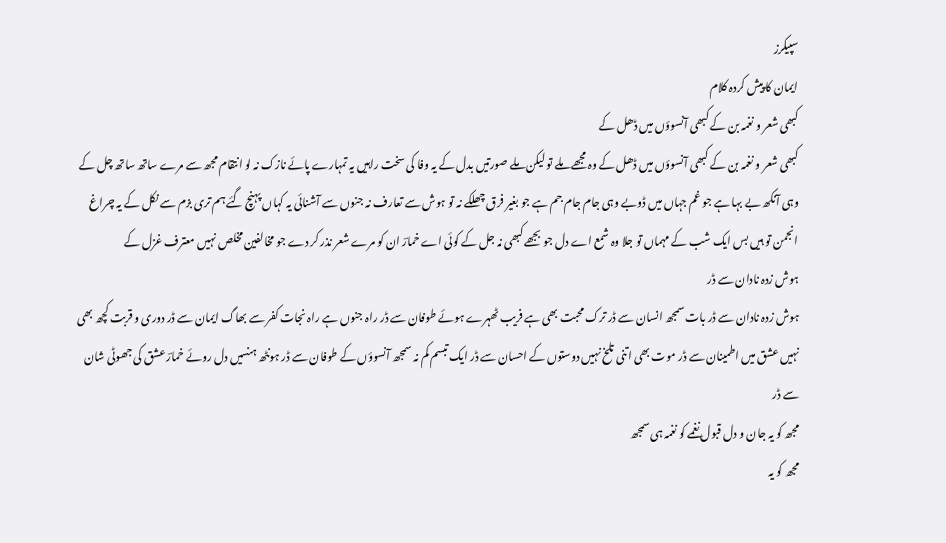سپیکرز
ایمان کا پیش کردہ کلام
کبھی شعر و نغمہ بن کے کبھی آنسوؤں میں ڈھل کے
کبھی شعر و نغمہ بن کے کبھی آنسوؤں میں ڈھل کے وہ مجھے ملے تو لیکن ملے صورتیں بدل کے یہ وفا کی سخت راہیں یہ تمہارے پائے نازک نہ لو انتقام مجھ سے مرے ساتھ ساتھ چل کے وہی آنکھ بے بہا ہے جو غم جہاں میں ڈوبے وہی جام جام جم ہے جو بغیر فرق چھلکے نہ تو ہوش سے تعارف نہ جنوں سے آشنائی یہ کہاں پہنچ گئے ہم تری بزم سے نکل کے یہ چراغ انجمن تو ہیں بس ایک شب کے مہماں تو جلا وہ شمع اے دل جو بجھے کبھی نہ جل کے کوئی اے خمارؔ ان کو مرے شعر نذر کر دے جو مخالفین مخلص نہیں معترف غزل کے
ہوش زدہ نادان سے ڈر
ہوش زدہ نادان سے ڈر بات سمجھ انسان سے ڈر ترک محبت بھی ہے فریب ٹھہرے ہوئے طوفان سے ڈر راہ جنوں ہے راہ نجات کفر سے بھاگ ایمان سے ڈر دوری و قربت کچھ بھی نہیں عشق میں اطمینان سے ڈر موت بھی اتنی تلخ نہیں دوستوں کے احسان سے ڈر ایک تبسم کم نہ سمجھ آنسوؤں کے طوفان سے ڈر ہونٹھ ہنسیں دل روئے خمارؔ عشق کی جھوٹی شان سے ڈر
مجھ کو یہ جان و دل قبول نغمے کو نغمہ ہی سمجھ
مجھ کو یہ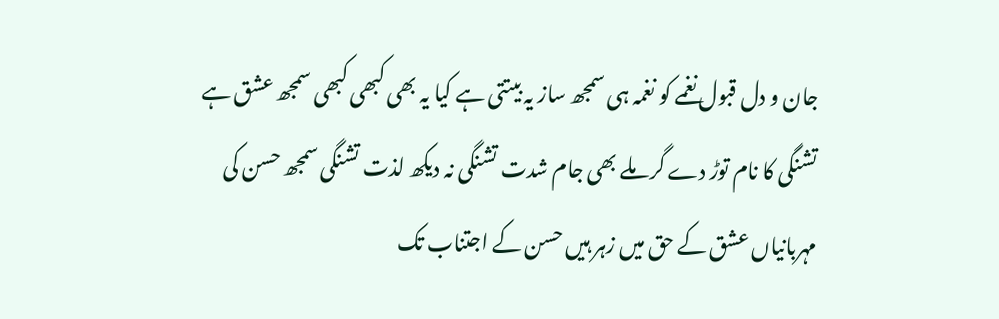جان و دل قبول نغمے کو نغمہ ہی سمجھ ساز یہ بیتتی ہے کیا یہ بھی کبھی کبھی سمجھ عشق ہے تشنگی کا نام توڑ دے گر ملے بھی جام شدت تشنگی نہ دیکھ لذت تشنگی سمجھ حسن کی مہربانیاں عشق کے حق میں زہر ہیں حسن کے اجتناب تک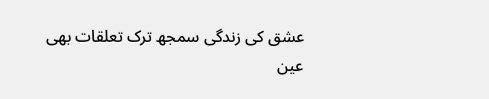عشق کی زندگی سمجھ ترک تعلقات بھی عین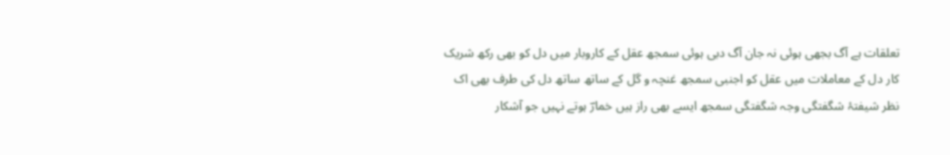تعلقات ہے آگ بجھی ہوئی نہ جان آگ دبی ہوئی سمجھ عقل کے کاروبار میں دل کو بھی رکھ شریک کار دل کے معاملات میں عقل کو اجنبی سمجھ غنچہ و گل کے ساتھ ساتھ دل کی طرف بھی اک نظر شیفتۂ شگفتگی وجہ شگفتگی سمجھ ایسے بھی راز ہیں خمارؔ ہوتے نہیں جو آشکار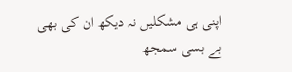اپنی ہی مشکلیں نہ دیکھ ان کی بھی بے بسی سمجھ